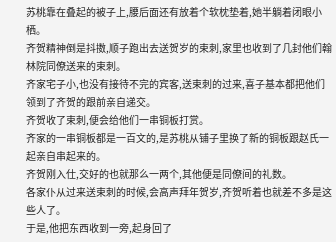苏桃靠在叠起的被子上,腰后面还有放着个软枕垫着,她半躺着闭眼小栖。
齐贺精神倒是抖擞,顺子跑出去送贺岁的束刺,家里也收到了几封他们翰林院同僚送来的束刺。
齐家宅子小,也没有接待不完的宾客,送束刺的过来,喜子基本都把他们领到了齐贺的跟前亲自递交。
齐贺收了束刺,便会给他们一串铜板打赏。
齐家的一串铜板都是一百文的,是苏桃从铺子里换了新的铜板跟赵氏一起亲自串起来的。
齐贺刚入仕,交好的也就那么一两个,其他便是同僚间的礼数。
各家仆从过来送束刺的时候,会高声拜年贺岁,齐贺听着也就差不多是这些人了。
于是,他把东西收到一旁,起身回了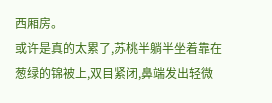西厢房。
或许是真的太累了,苏桃半躺半坐着靠在葱绿的锦被上,双目紧闭,鼻端发出轻微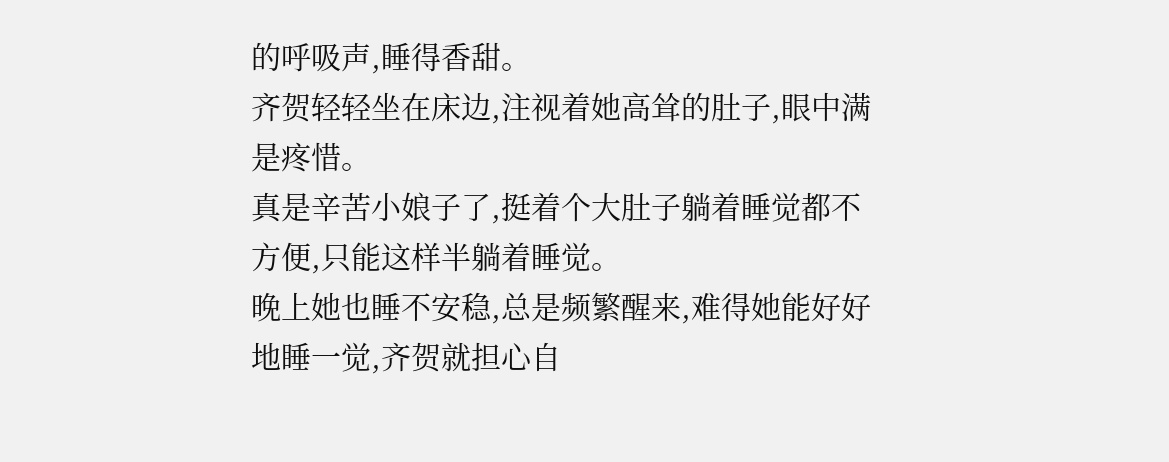的呼吸声,睡得香甜。
齐贺轻轻坐在床边,注视着她高耸的肚子,眼中满是疼惜。
真是辛苦小娘子了,挺着个大肚子躺着睡觉都不方便,只能这样半躺着睡觉。
晚上她也睡不安稳,总是频繁醒来,难得她能好好地睡一觉,齐贺就担心自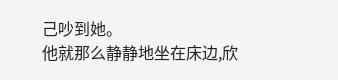己吵到她。
他就那么静静地坐在床边,欣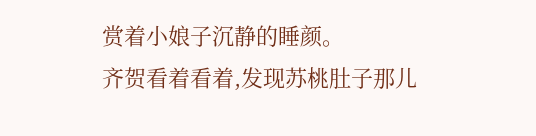赏着小娘子沉静的睡颜。
齐贺看着看着,发现苏桃肚子那儿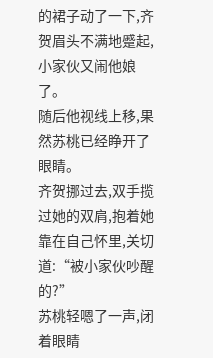的裙子动了一下,齐贺眉头不满地蹙起,小家伙又闹他娘了。
随后他视线上移,果然苏桃已经睁开了眼睛。
齐贺挪过去,双手揽过她的双肩,抱着她靠在自己怀里,关切道:“被小家伙吵醒的?”
苏桃轻嗯了一声,闭着眼睛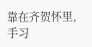靠在齐贺怀里,手习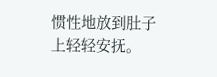惯性地放到肚子上轻轻安抚。